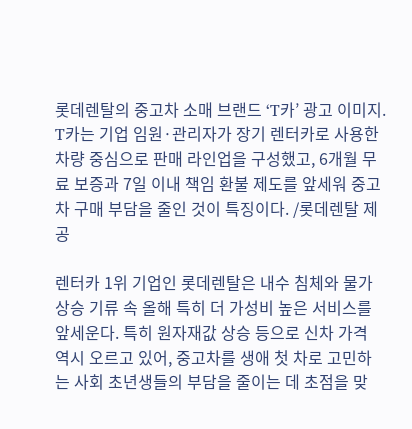롯데렌탈의 중고차 소매 브랜드 ‘T카’ 광고 이미지. T카는 기업 임원·관리자가 장기 렌터카로 사용한 차량 중심으로 판매 라인업을 구성했고, 6개월 무료 보증과 7일 이내 책임 환불 제도를 앞세워 중고차 구매 부담을 줄인 것이 특징이다. /롯데렌탈 제공

렌터카 1위 기업인 롯데렌탈은 내수 침체와 물가 상승 기류 속 올해 특히 더 가성비 높은 서비스를 앞세운다. 특히 원자재값 상승 등으로 신차 가격 역시 오르고 있어, 중고차를 생애 첫 차로 고민하는 사회 초년생들의 부담을 줄이는 데 초점을 맞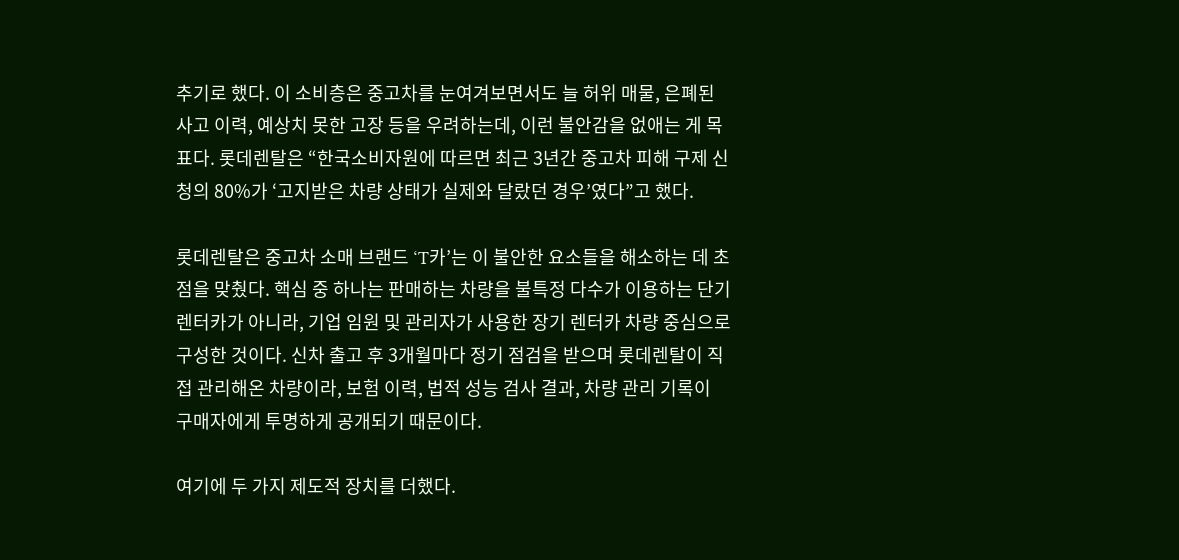추기로 했다. 이 소비층은 중고차를 눈여겨보면서도 늘 허위 매물, 은폐된 사고 이력, 예상치 못한 고장 등을 우려하는데, 이런 불안감을 없애는 게 목표다. 롯데렌탈은 “한국소비자원에 따르면 최근 3년간 중고차 피해 구제 신청의 80%가 ‘고지받은 차량 상태가 실제와 달랐던 경우’였다”고 했다.

롯데렌탈은 중고차 소매 브랜드 ‘T카’는 이 불안한 요소들을 해소하는 데 초점을 맞췄다. 핵심 중 하나는 판매하는 차량을 불특정 다수가 이용하는 단기 렌터카가 아니라, 기업 임원 및 관리자가 사용한 장기 렌터카 차량 중심으로 구성한 것이다. 신차 출고 후 3개월마다 정기 점검을 받으며 롯데렌탈이 직접 관리해온 차량이라, 보험 이력, 법적 성능 검사 결과, 차량 관리 기록이 구매자에게 투명하게 공개되기 때문이다.

여기에 두 가지 제도적 장치를 더했다.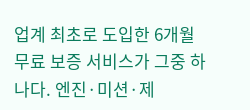업계 최초로 도입한 6개월 무료 보증 서비스가 그중 하나다. 엔진·미션·제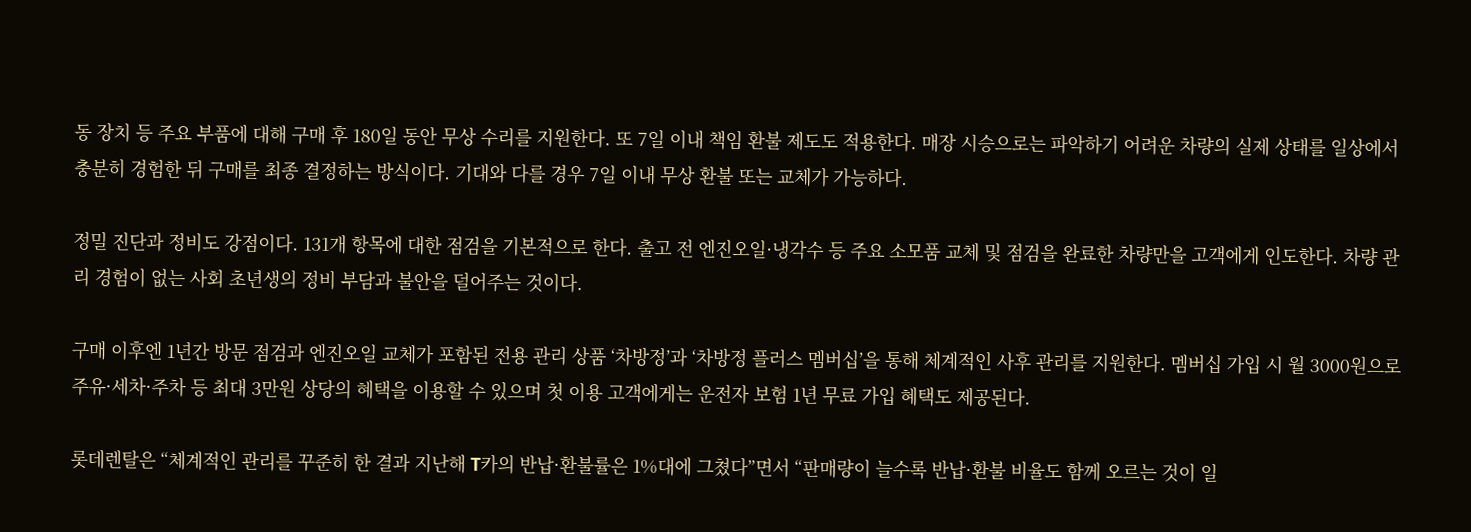동 장치 등 주요 부품에 대해 구매 후 180일 동안 무상 수리를 지원한다. 또 7일 이내 책임 환불 제도도 적용한다. 매장 시승으로는 파악하기 어려운 차량의 실제 상태를 일상에서 충분히 경험한 뒤 구매를 최종 결정하는 방식이다. 기대와 다를 경우 7일 이내 무상 환불 또는 교체가 가능하다.

정밀 진단과 정비도 강점이다. 131개 항목에 대한 점검을 기본적으로 한다. 출고 전 엔진오일·냉각수 등 주요 소모품 교체 및 점검을 완료한 차량만을 고객에게 인도한다. 차량 관리 경험이 없는 사회 초년생의 정비 부담과 불안을 덜어주는 것이다.

구매 이후엔 1년간 방문 점검과 엔진오일 교체가 포함된 전용 관리 상품 ‘차방정’과 ‘차방정 플러스 멤버십’을 통해 체계적인 사후 관리를 지원한다. 멤버십 가입 시 월 3000원으로 주유·세차·주차 등 최대 3만원 상당의 혜택을 이용할 수 있으며 첫 이용 고객에게는 운전자 보험 1년 무료 가입 혜택도 제공된다.

롯데렌탈은 “체계적인 관리를 꾸준히 한 결과 지난해 T카의 반납·환불률은 1%대에 그쳤다”면서 “판매량이 늘수록 반납·환불 비율도 함께 오르는 것이 일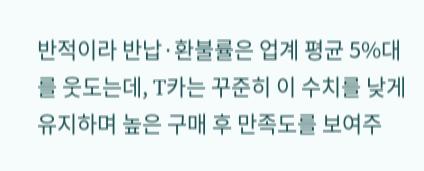반적이라 반납·환불률은 업계 평균 5%대를 웃도는데, T카는 꾸준히 이 수치를 낮게 유지하며 높은 구매 후 만족도를 보여주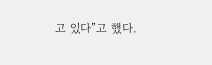고 있다”고 했다.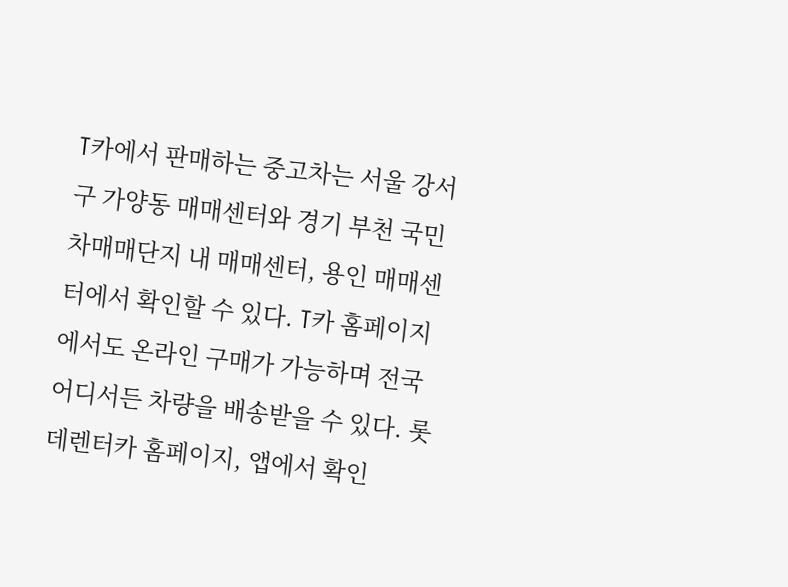T카에서 판매하는 중고차는 서울 강서구 가양동 매매센터와 경기 부천 국민차매매단지 내 매매센터, 용인 매매센터에서 확인할 수 있다. T카 홈페이지에서도 온라인 구매가 가능하며 전국 어디서든 차량을 배송받을 수 있다. 롯데렌터카 홈페이지, 앱에서 확인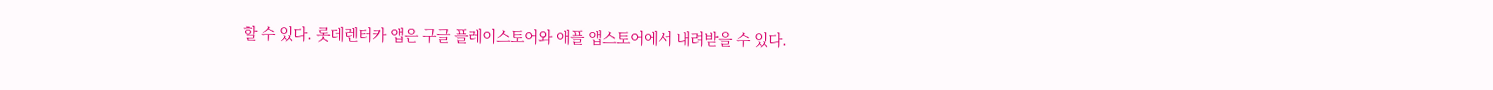할 수 있다. 롯데렌터카 앱은 구글 플레이스토어와 애플 앱스토어에서 내려받을 수 있다.